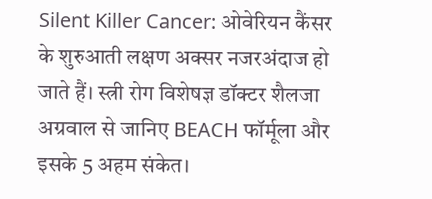Silent Killer Cancer: ओवेरियन कैंसर के शुरुआती लक्षण अक्सर नजरअंदाज हो जाते हैं। स्त्री रोग विशेषज्ञ डॉक्टर शैलजा अग्रवाल से जानिए BEACH फॉर्मूला और इसके 5 अहम संकेत।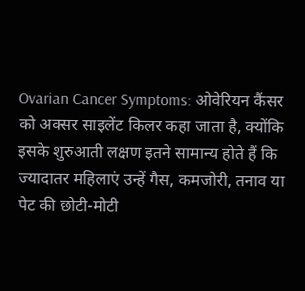Ovarian Cancer Symptoms: ओवेरियन कैंसर को अक्सर साइलेंट किलर कहा जाता है, क्योंकि इसके शुरुआती लक्षण इतने सामान्य होते हैं कि ज्यादातर महिलाएं उन्हें गैस, कमजोरी, तनाव या पेट की छोटी-मोटी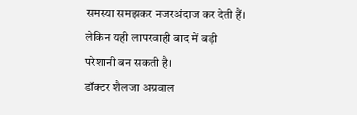समस्या समझकर नजरअंदाज कर देती हैं। लेकिन यही लापरवाही बाद में बड़ी परेशानी बन सकती है।
डॉक्टर शैलजा अग्रवाल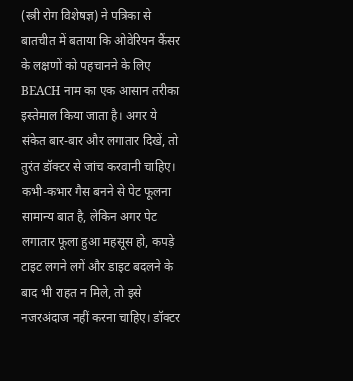(स्त्री रोग विशेषज्ञ) ने पत्रिका से बातचीत में बताया कि ओवेरियन कैंसर के लक्षणों को पहचानने के लिए BEACH नाम का एक आसान तरीका इस्तेमाल किया जाता है। अगर ये संकेत बार-बार और लगातार दिखें, तो तुरंत डॉक्टर से जांच करवानी चाहिए।
कभी-कभार गैस बनने से पेट फूलना सामान्य बात है, लेकिन अगर पेट लगातार फूला हुआ महसूस हो, कपड़े टाइट लगने लगें और डाइट बदलने के बाद भी राहत न मिले, तो इसे नजरअंदाज नहीं करना चाहिए। डॉक्टर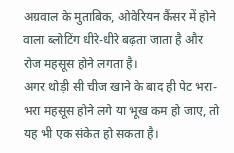अग्रवाल के मुताबिक, ओवेरियन कैंसर में होने वाला ब्लोटिंग धीरे-धीरे बढ़ता जाता है और रोज महसूस होने लगता है।
अगर थोड़ी सी चीज खाने के बाद ही पेट भरा-भरा महसूस होने लगे या भूख कम हो जाए, तो यह भी एक संकेत हो सकता है।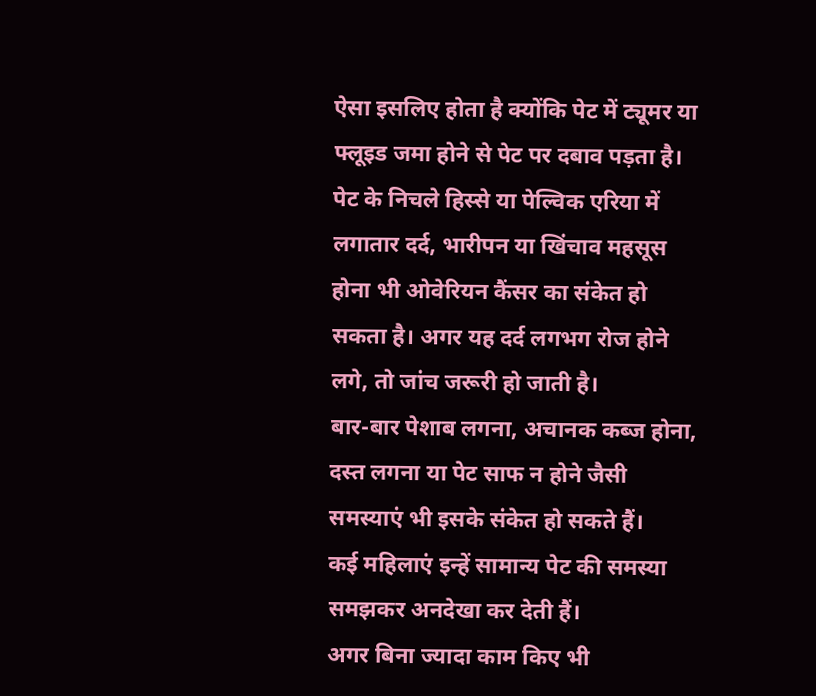ऐसा इसलिए होता है क्योंकि पेट में ट्यूमर या फ्लूइड जमा होने से पेट पर दबाव पड़ता है।
पेट के निचले हिस्से या पेल्विक एरिया में लगातार दर्द, भारीपन या खिंचाव महसूस होना भी ओवेरियन कैंसर का संकेत हो सकता है। अगर यह दर्द लगभग रोज होने लगे, तो जांच जरूरी हो जाती है।
बार-बार पेशाब लगना, अचानक कब्ज होना, दस्त लगना या पेट साफ न होने जैसी समस्याएं भी इसके संकेत हो सकते हैं।
कई महिलाएं इन्हें सामान्य पेट की समस्या समझकर अनदेखा कर देती हैं।
अगर बिना ज्यादा काम किए भी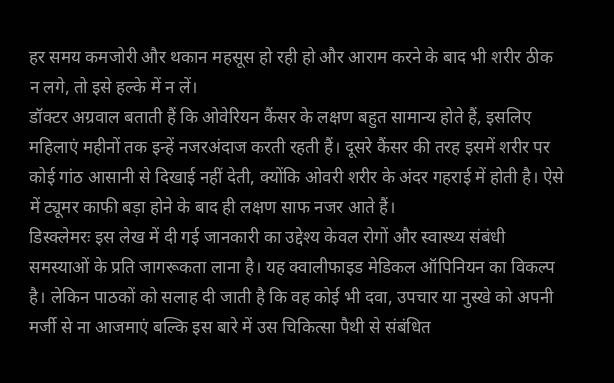हर समय कमजोरी और थकान महसूस हो रही हो और आराम करने के बाद भी शरीर ठीक न लगे, तो इसे हल्के में न लें।
डॉक्टर अग्रवाल बताती हैं कि ओवेरियन कैंसर के लक्षण बहुत सामान्य होते हैं, इसलिए महिलाएं महीनों तक इन्हें नजरअंदाज करती रहती हैं। दूसरे कैंसर की तरह इसमें शरीर पर कोई गांठ आसानी से दिखाई नहीं देती, क्योंकि ओवरी शरीर के अंदर गहराई में होती है। ऐसे में ट्यूमर काफी बड़ा होने के बाद ही लक्षण साफ नजर आते हैं।
डिस्क्लेमरः इस लेख में दी गई जानकारी का उद्देश्य केवल रोगों और स्वास्थ्य संबंधी समस्याओं के प्रति जागरूकता लाना है। यह क्वालीफाइड मेडिकल ऑपिनियन का विकल्प है। लेकिन पाठकों को सलाह दी जाती है कि वह कोई भी दवा, उपचार या नुस्खे को अपनी मर्जी से ना आजमाएं बल्कि इस बारे में उस चिकित्सा पैथी से संबंधित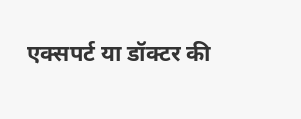एक्सपर्ट या डॉक्टर की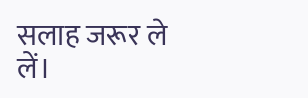सलाह जरूर ले लें।